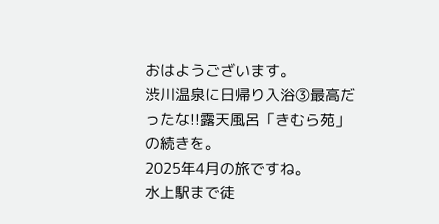おはようございます。
渋川温泉に日帰り入浴③最高だったな!!露天風呂「きむら苑」の続きを。
2025年4月の旅ですね。
水上駅まで徒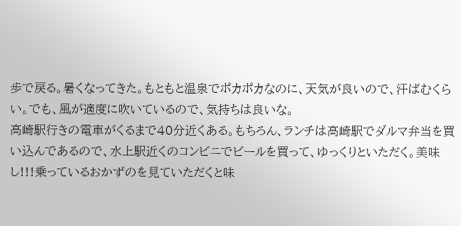歩で戻る。暑くなってきた。もともと温泉でポカポカなのに、天気が良いので、汗ばむくらい。でも、風が適度に吹いているので、気持ちは良いな。
高崎駅行きの電車がくるまで40分近くある。もちろん、ランチは高崎駅でダルマ弁当を買い込んであるので、水上駅近くのコンビニでビールを買って、ゆっくりといただく。美味し!!!乗っているおかずのを見ていただくと味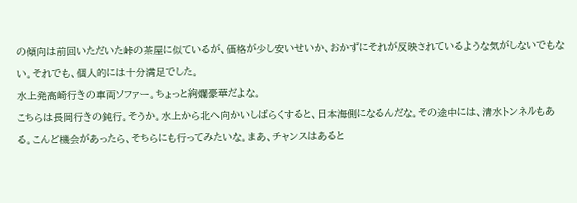の傾向は前回いただいた峠の茶屋に似ているが、価格が少し安いせいか、おかずにそれが反映されているような気がしないでもない。それでも、個人的には十分満足でした。
水上発高崎行きの車両ソファー。ちょっと絢爛豪華だよな。
こちらは長岡行きの鈍行。そうか。水上から北へ向かいしばらくすると、日本海側になるんだな。その途中には、清水トンネルもある。こんど機会があったら、そちらにも行ってみたいな。まあ、チャンスはあると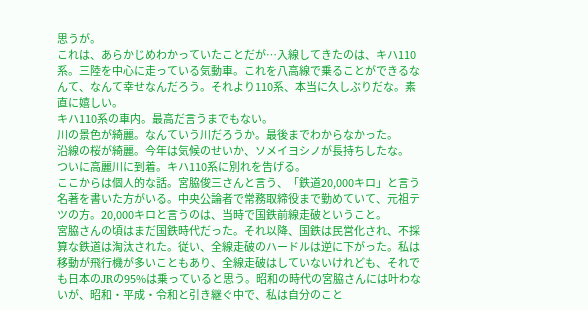思うが。
これは、あらかじめわかっていたことだが…入線してきたのは、キハ110系。三陸を中心に走っている気動車。これを八高線で乗ることができるなんて、なんて幸せなんだろう。それより110系、本当に久しぶりだな。素直に嬉しい。
キハ110系の車内。最高だ言うまでもない。
川の景色が綺麗。なんていう川だろうか。最後までわからなかった。
沿線の桜が綺麗。今年は気候のせいか、ソメイヨシノが長持ちしたな。
ついに高麗川に到着。キハ110系に別れを告げる。
ここからは個人的な話。宮脇俊三さんと言う、「鉄道20,000キロ」と言う名著を書いた方がいる。中央公論者で常務取締役まで勤めていて、元祖テツの方。20,000キロと言うのは、当時で国鉄前線走破ということ。
宮脇さんの頃はまだ国鉄時代だった。それ以降、国鉄は民営化され、不採算な鉄道は淘汰された。従い、全線走破のハードルは逆に下がった。私は移動が飛行機が多いこともあり、全線走破はしていないけれども、それでも日本のJRの95%は乗っていると思う。昭和の時代の宮脇さんには叶わないが、昭和・平成・令和と引き継ぐ中で、私は自分のこと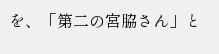を、「第二の宮脇さん」と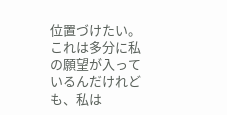位置づけたい。これは多分に私の願望が入っているんだけれども、私は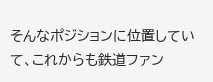そんなポジションに位置していて、これからも鉄道ファン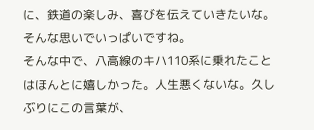に、鉄道の楽しみ、喜びを伝えていきたいな。そんな思いでいっぱいですね。
そんな中で、八高線のキハ110系に乗れたことはほんとに嬉しかった。人生悪くないな。久しぶりにこの言葉が、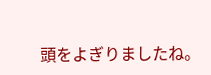頭をよぎりましたね。